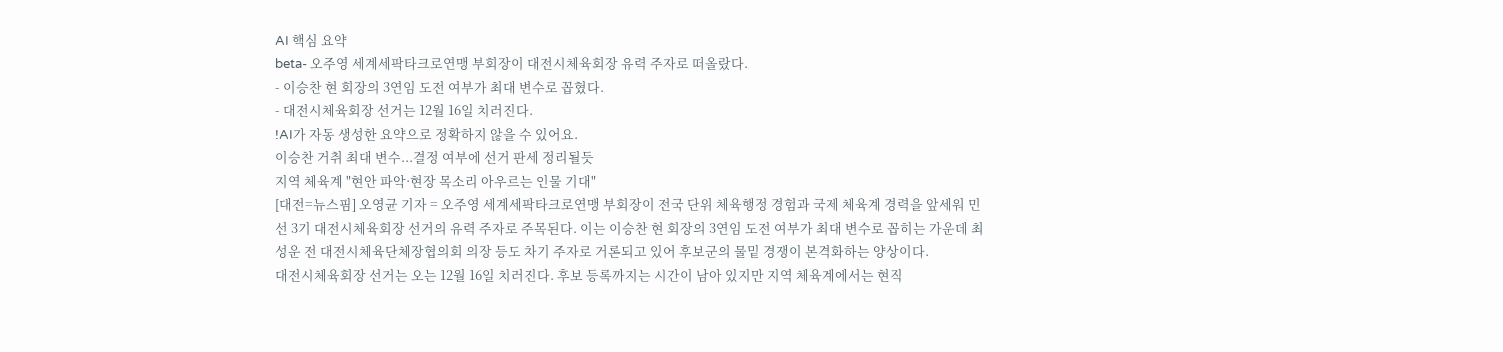AI 핵심 요약
beta- 오주영 세계세팍타크로연맹 부회장이 대전시체육회장 유력 주자로 떠올랐다.
- 이승찬 현 회장의 3연임 도전 여부가 최대 변수로 꼽혔다.
- 대전시체육회장 선거는 12월 16일 치러진다.
!AI가 자동 생성한 요약으로 정확하지 않을 수 있어요.
이승찬 거취 최대 변수...결정 여부에 선거 판세 정리될듯
지역 체육계 "현안 파악·현장 목소리 아우르는 인물 기대"
[대전=뉴스핌] 오영균 기자 = 오주영 세계세팍타크로연맹 부회장이 전국 단위 체육행정 경험과 국제 체육계 경력을 앞세워 민선 3기 대전시체육회장 선거의 유력 주자로 주목된다. 이는 이승찬 현 회장의 3연임 도전 여부가 최대 변수로 꼽히는 가운데 최성운 전 대전시체육단체장협의회 의장 등도 차기 주자로 거론되고 있어 후보군의 물밑 경쟁이 본격화하는 양상이다.
대전시체육회장 선거는 오는 12월 16일 치러진다. 후보 등록까지는 시간이 남아 있지만 지역 체육계에서는 현직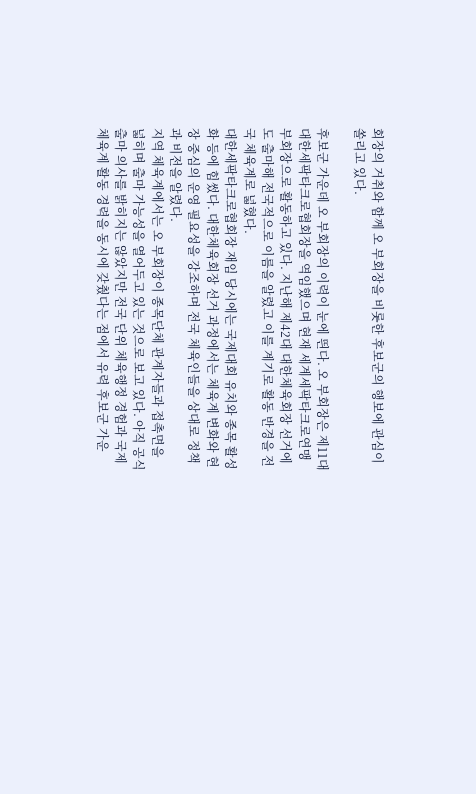회장의 거취와 함께 오 부회장을 비롯한 후보군의 행보에 관심이 쏠리고 있다.

후보군 가운데 오 부회장의 이력이 눈에 띈다. 오 부회장은 제11대 대한세팍타크로협회장을 역임했으며 현재 세계세팍타크로연맹 부회장으로 활동하고 있다. 지난해 제42대 대한체육회장 선거에도 출마해 전국적으로 이름을 알렸고 이를 계기로 활동 반경을 전국 체육계로 넓혔다.
대한세팍타크로협회장 재임 당시에는 국제대회 유치와 종목 활성화 등에 힘썼다. 대한체육회장 선거 과정에서는 체육계 변화와 현장 중심의 운영 필요성을 강조하며 전국 체육인들을 상대로 정책과 비전을 알렸다.
지역 체육계에서는 오 부회장이 종목단체 관계자들과 접촉면을 넓히며 출마 가능성을 열어두고 있는 것으로 보고 있다. 아직 공식 출마 의사를 밝히지는 않았지만 전국 단위 체육행정 경험과 국제 체육계 활동 경력을 동시에 갖췄다는 점에서 유력 후보군 가운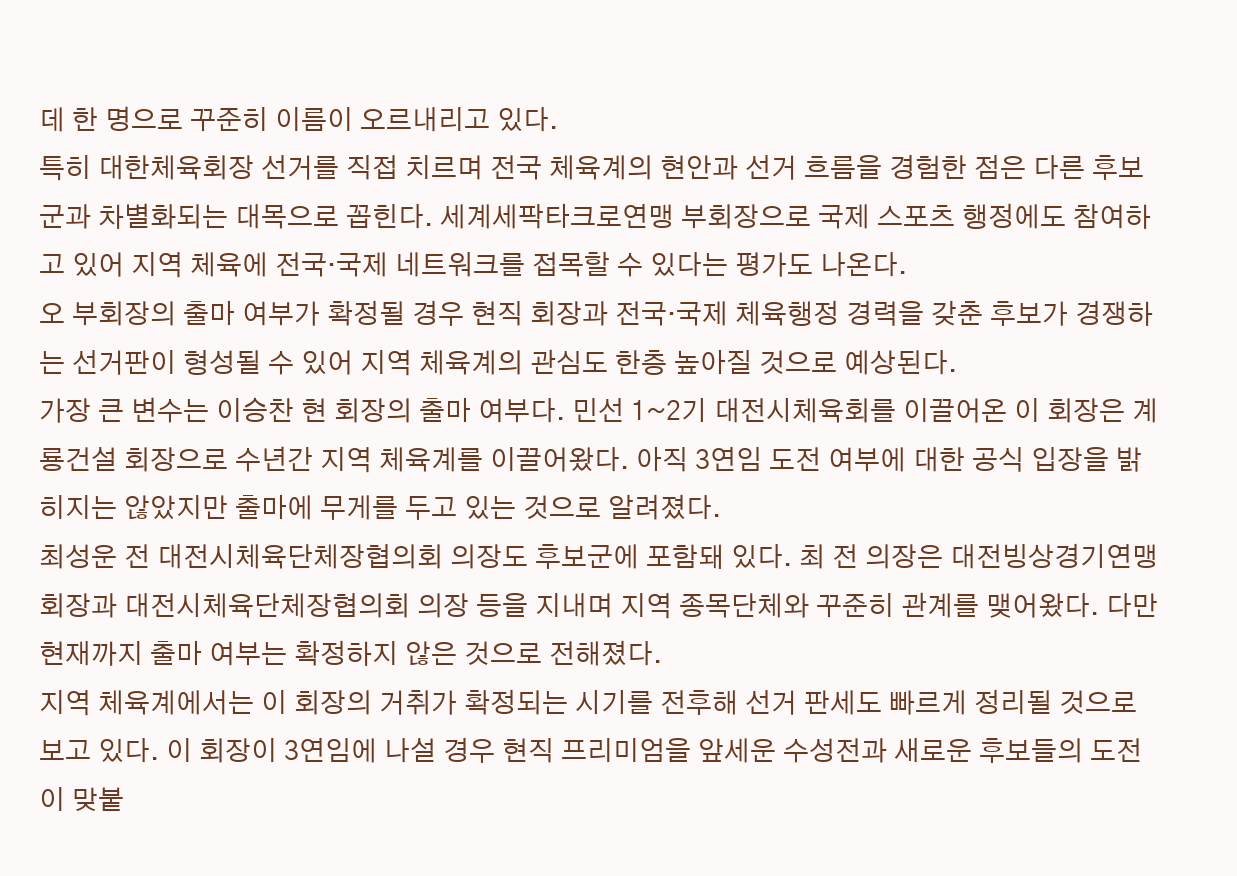데 한 명으로 꾸준히 이름이 오르내리고 있다.
특히 대한체육회장 선거를 직접 치르며 전국 체육계의 현안과 선거 흐름을 경험한 점은 다른 후보군과 차별화되는 대목으로 꼽힌다. 세계세팍타크로연맹 부회장으로 국제 스포츠 행정에도 참여하고 있어 지역 체육에 전국·국제 네트워크를 접목할 수 있다는 평가도 나온다.
오 부회장의 출마 여부가 확정될 경우 현직 회장과 전국·국제 체육행정 경력을 갖춘 후보가 경쟁하는 선거판이 형성될 수 있어 지역 체육계의 관심도 한층 높아질 것으로 예상된다.
가장 큰 변수는 이승찬 현 회장의 출마 여부다. 민선 1~2기 대전시체육회를 이끌어온 이 회장은 계룡건설 회장으로 수년간 지역 체육계를 이끌어왔다. 아직 3연임 도전 여부에 대한 공식 입장을 밝히지는 않았지만 출마에 무게를 두고 있는 것으로 알려졌다.
최성운 전 대전시체육단체장협의회 의장도 후보군에 포함돼 있다. 최 전 의장은 대전빙상경기연맹 회장과 대전시체육단체장협의회 의장 등을 지내며 지역 종목단체와 꾸준히 관계를 맺어왔다. 다만 현재까지 출마 여부는 확정하지 않은 것으로 전해졌다.
지역 체육계에서는 이 회장의 거취가 확정되는 시기를 전후해 선거 판세도 빠르게 정리될 것으로 보고 있다. 이 회장이 3연임에 나설 경우 현직 프리미엄을 앞세운 수성전과 새로운 후보들의 도전이 맞붙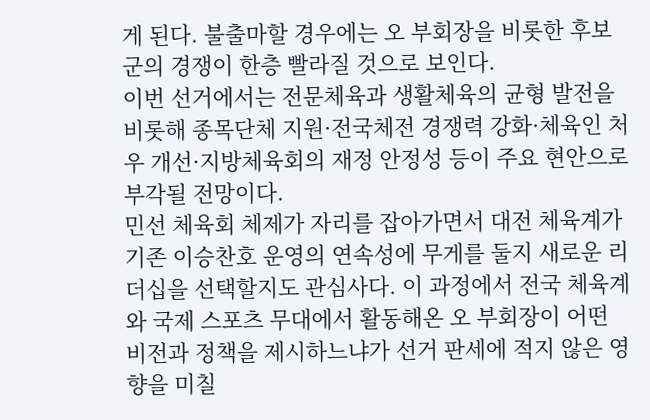게 된다. 불출마할 경우에는 오 부회장을 비롯한 후보군의 경쟁이 한층 빨라질 것으로 보인다.
이번 선거에서는 전문체육과 생활체육의 균형 발전을 비롯해 종목단체 지원·전국체전 경쟁력 강화·체육인 처우 개선·지방체육회의 재정 안정성 등이 주요 현안으로 부각될 전망이다.
민선 체육회 체제가 자리를 잡아가면서 대전 체육계가 기존 이승찬호 운영의 연속성에 무게를 둘지 새로운 리더십을 선택할지도 관심사다. 이 과정에서 전국 체육계와 국제 스포츠 무대에서 활동해온 오 부회장이 어떤 비전과 정책을 제시하느냐가 선거 판세에 적지 않은 영향을 미칠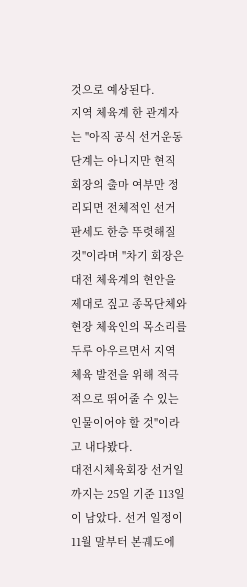것으로 예상된다.
지역 체육계 한 관계자는 "아직 공식 선거운동 단계는 아니지만 현직 회장의 출마 여부만 정리되면 전체적인 선거 판세도 한층 뚜렷해질 것"이라며 "차기 회장은 대전 체육계의 현안을 제대로 짚고 종목단체와 현장 체육인의 목소리를 두루 아우르면서 지역 체육 발전을 위해 적극적으로 뛰어줄 수 있는 인물이어야 할 것"이라고 내다봤다.
대전시체육회장 선거일까지는 25일 기준 113일이 남았다. 선거 일정이 11월 말부터 본궤도에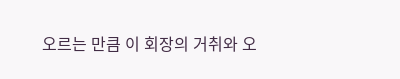오르는 만큼 이 회장의 거취와 오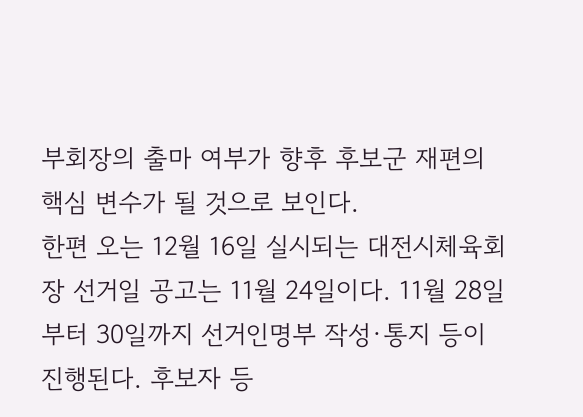부회장의 출마 여부가 향후 후보군 재편의 핵심 변수가 될 것으로 보인다.
한편 오는 12월 16일 실시되는 대전시체육회장 선거일 공고는 11월 24일이다. 11월 28일부터 30일까지 선거인명부 작성·통지 등이 진행된다. 후보자 등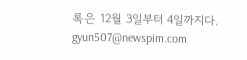록은 12월 3일부터 4일까지다.
gyun507@newspim.com